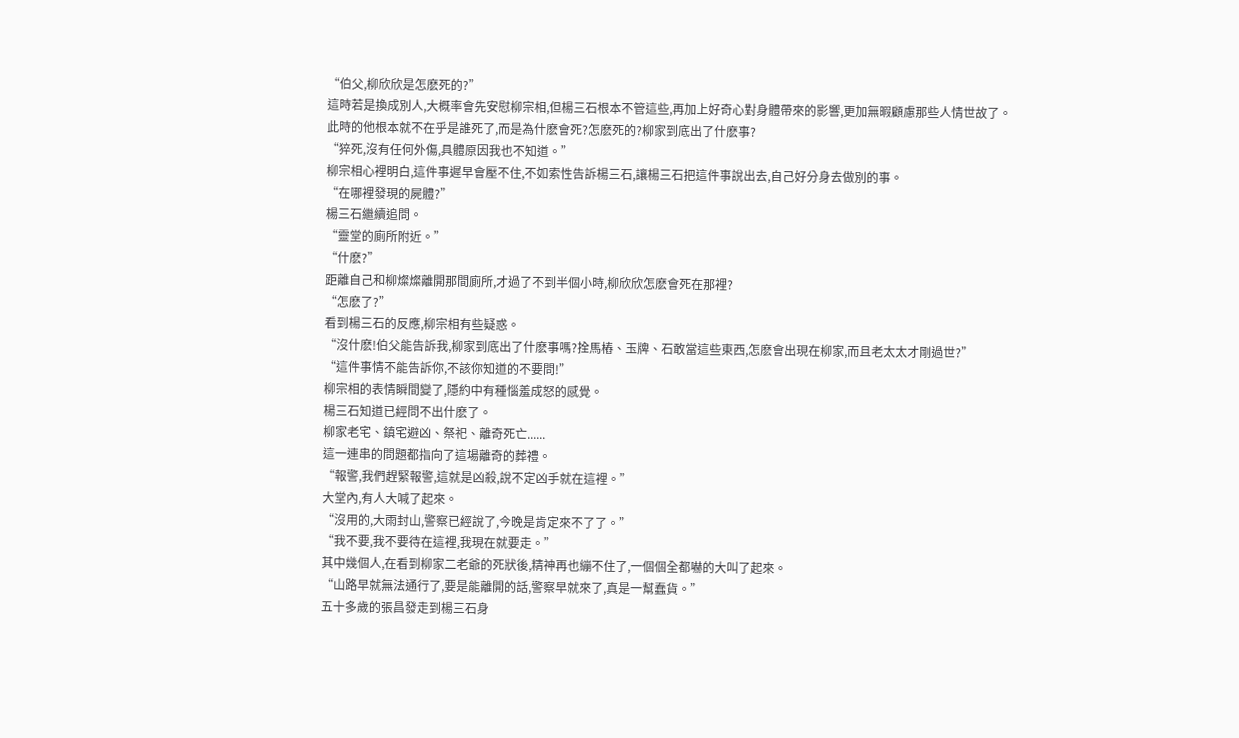“伯父,柳欣欣是怎麽死的?”
這時若是換成別人,大概率會先安慰柳宗相,但楊三石根本不管這些,再加上好奇心對身體帶來的影響,更加無暇顧慮那些人情世故了。
此時的他根本就不在乎是誰死了,而是為什麽會死?怎麽死的?柳家到底出了什麽事?
“猝死,沒有任何外傷,具體原因我也不知道。”
柳宗相心裡明白,這件事遲早會壓不住,不如索性告訴楊三石,讓楊三石把這件事說出去,自己好分身去做別的事。
“在哪裡發現的屍體?”
楊三石繼續追問。
“靈堂的廁所附近。”
“什麽?”
距離自己和柳燦燦離開那間廁所,才過了不到半個小時,柳欣欣怎麽會死在那裡?
“怎麽了?”
看到楊三石的反應,柳宗相有些疑惑。
“沒什麽!伯父能告訴我,柳家到底出了什麽事嗎?拴馬樁、玉牌、石敢當這些東西,怎麽會出現在柳家,而且老太太才剛過世?”
“這件事情不能告訴你,不該你知道的不要問!”
柳宗相的表情瞬間變了,隱約中有種惱羞成怒的感覺。
楊三石知道已經問不出什麽了。
柳家老宅、鎮宅避凶、祭祀、離奇死亡......
這一連串的問題都指向了這場離奇的葬禮。
“報警,我們趕緊報警,這就是凶殺,說不定凶手就在這裡。”
大堂內,有人大喊了起來。
“沒用的,大雨封山,警察已經說了,今晚是肯定來不了了。”
“我不要,我不要待在這裡,我現在就要走。”
其中幾個人,在看到柳家二老爺的死狀後,精神再也繃不住了,一個個全都嚇的大叫了起來。
“山路早就無法通行了,要是能離開的話,警察早就來了,真是一幫蠢貨。”
五十多歲的張昌發走到楊三石身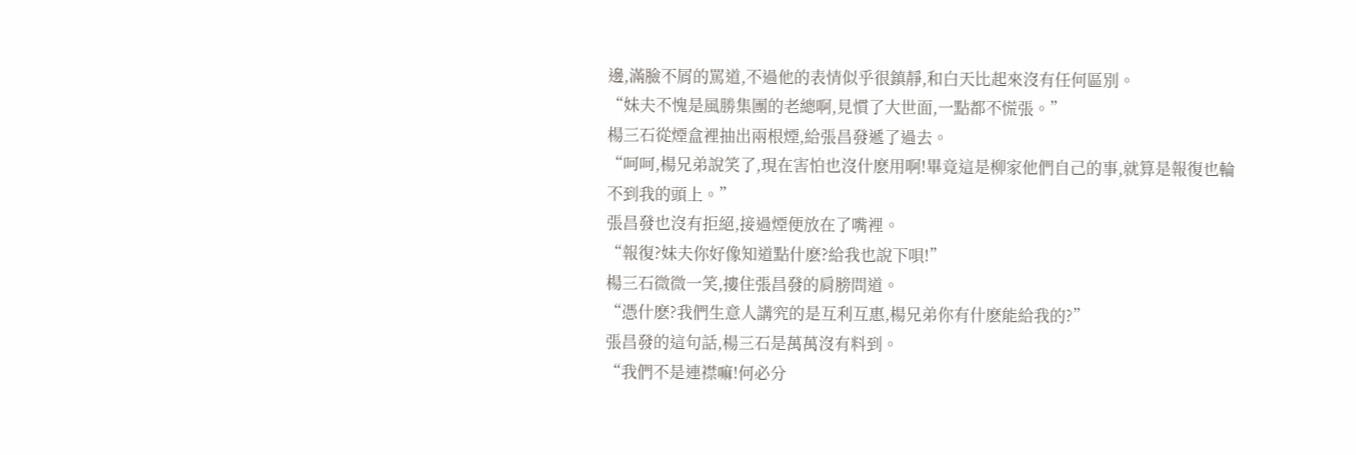邊,滿臉不屑的罵道,不過他的表情似乎很鎮靜,和白天比起來沒有任何區別。
“妹夫不愧是風勝集團的老總啊,見慣了大世面,一點都不慌張。”
楊三石從煙盒裡抽出兩根煙,給張昌發遞了過去。
“呵呵,楊兄弟說笑了,現在害怕也沒什麽用啊!畢竟這是柳家他們自己的事,就算是報復也輪不到我的頭上。”
張昌發也沒有拒絕,接過煙便放在了嘴裡。
“報復?妹夫你好像知道點什麽?給我也說下唄!”
楊三石微微一笑,摟住張昌發的肩膀問道。
“憑什麽?我們生意人講究的是互利互惠,楊兄弟你有什麽能給我的?”
張昌發的這句話,楊三石是萬萬沒有料到。
“我們不是連襟嘛!何必分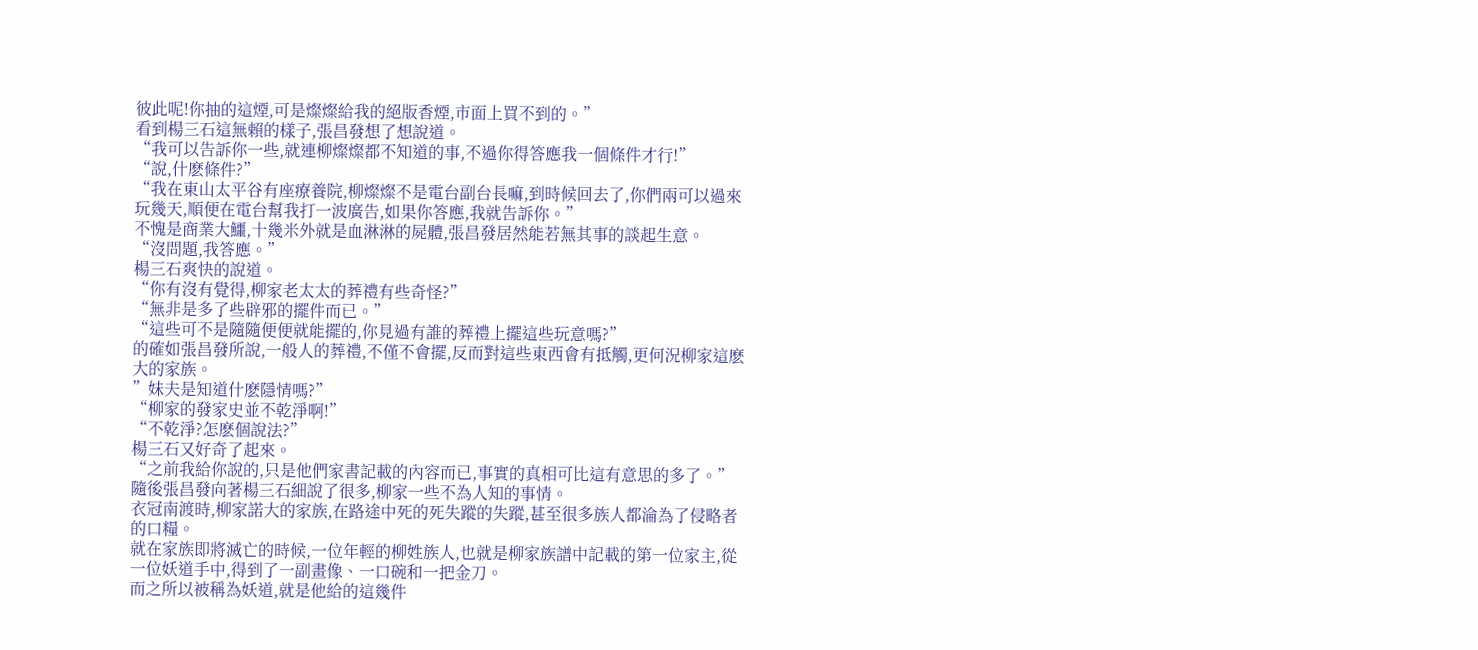彼此呢!你抽的這煙,可是燦燦給我的絕版香煙,市面上買不到的。”
看到楊三石這無賴的樣子,張昌發想了想說道。
“我可以告訴你一些,就連柳燦燦都不知道的事,不過你得答應我一個條件才行!”
“說,什麽條件?”
“我在東山太平谷有座療養院,柳燦燦不是電台副台長嘛,到時候回去了,你們兩可以過來玩幾天,順便在電台幫我打一波廣告,如果你答應,我就告訴你。”
不愧是商業大鱷,十幾米外就是血淋淋的屍體,張昌發居然能若無其事的談起生意。
“沒問題,我答應。”
楊三石爽快的說道。
“你有沒有覺得,柳家老太太的葬禮有些奇怪?”
“無非是多了些辟邪的擺件而已。”
“這些可不是隨隨便便就能擺的,你見過有誰的葬禮上擺這些玩意嗎?”
的確如張昌發所說,一般人的葬禮,不僅不會擺,反而對這些東西會有抵觸,更何況柳家這麽大的家族。
”妹夫是知道什麽隱情嗎?”
“柳家的發家史並不乾淨啊!”
“不乾淨?怎麽個說法?”
楊三石又好奇了起來。
“之前我給你說的,只是他們家書記載的內容而已,事實的真相可比這有意思的多了。”
隨後張昌發向著楊三石細說了很多,柳家一些不為人知的事情。
衣冠南渡時,柳家諾大的家族,在路途中死的死失蹤的失蹤,甚至很多族人都淪為了侵略者的口糧。
就在家族即將滅亡的時候,一位年輕的柳姓族人,也就是柳家族譜中記載的第一位家主,從一位妖道手中,得到了一副畫像、一口碗和一把金刀。
而之所以被稱為妖道,就是他給的這幾件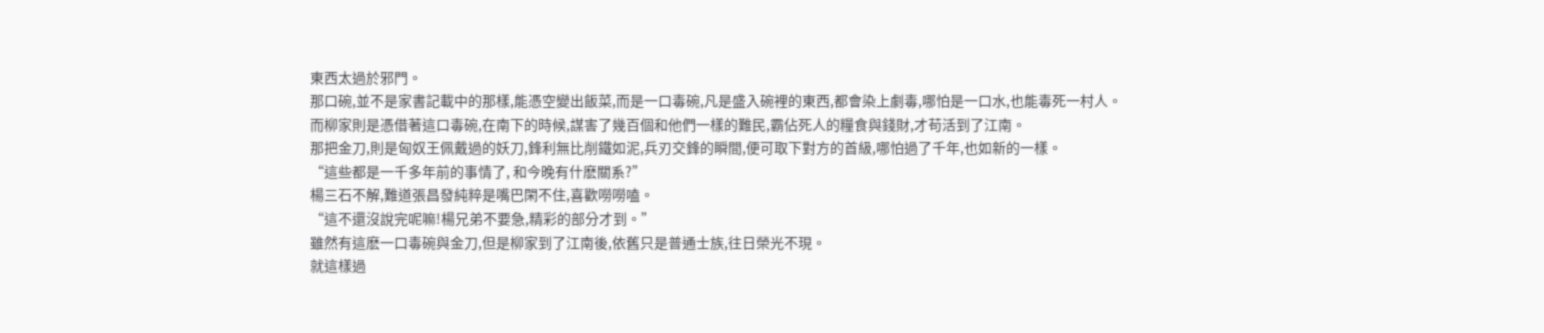東西太過於邪門。
那口碗,並不是家書記載中的那樣,能憑空變出飯菜,而是一口毒碗,凡是盛入碗裡的東西,都會染上劇毒,哪怕是一口水,也能毒死一村人。
而柳家則是憑借著這口毒碗,在南下的時候,謀害了幾百個和他們一樣的難民,霸佔死人的糧食與錢財,才苟活到了江南。
那把金刀,則是匈奴王佩戴過的妖刀,鋒利無比削鐵如泥,兵刃交鋒的瞬間,便可取下對方的首級,哪怕過了千年,也如新的一樣。
“這些都是一千多年前的事情了, 和今晚有什麽關系?”
楊三石不解,難道張昌發純粹是嘴巴閑不住,喜歡嘮嘮嗑。
“這不還沒說完呢嘛!楊兄弟不要急,精彩的部分才到。”
雖然有這麽一口毒碗與金刀,但是柳家到了江南後,依舊只是普通士族,往日榮光不現。
就這樣過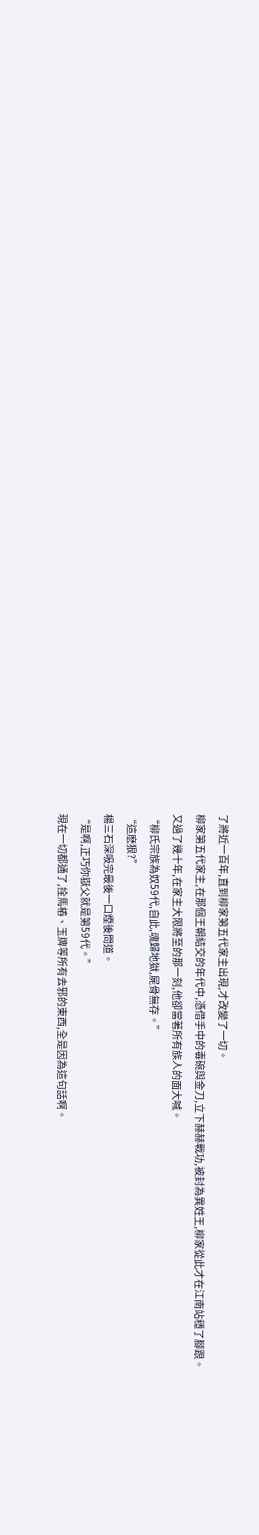了將近一百年,直到柳家第五代家主出現,才改變了一切。
柳家第五代家主,在那個王朝結交的年代中,憑借手中的毒碗與金刀,立下赫赫戰功,被封為異姓王,柳家從此才在江南站穩了腳跟。
又過了幾十年,在家主大限將至的那一刻,他卻當著所有族人的面大喊。
“柳氏宗族為奴59代,自此,魂歸地獄,屍骨無存。”
“這麽狠?”
楊三石深吸完最後一口煙後問道。
“是啊,正巧你嶽父就是第59代。”
現在一切都通了,拴馬樁、玉牌等所有去邪的東西,全是因為這句話啊。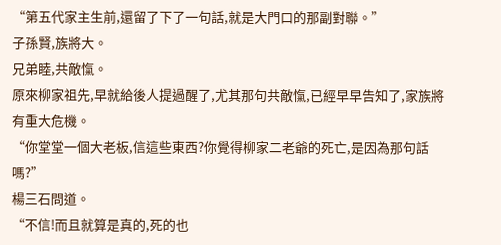“第五代家主生前,還留了下了一句話,就是大門口的那副對聯。”
子孫賢,族將大。
兄弟睦,共敵愾。
原來柳家祖先,早就給後人提過醒了,尤其那句共敵愾,已經早早告知了,家族將有重大危機。
“你堂堂一個大老板,信這些東西?你覺得柳家二老爺的死亡,是因為那句話嗎?”
楊三石問道。
“不信!而且就算是真的,死的也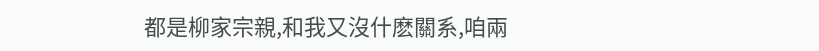都是柳家宗親,和我又沒什麽關系,咱兩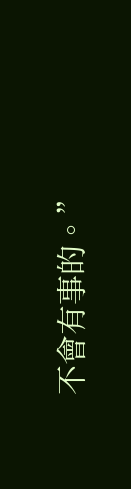不會有事的。”